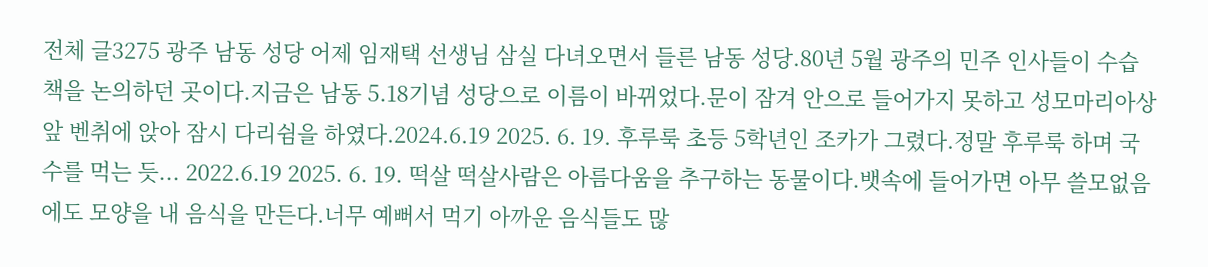전체 글3275 광주 남동 성당 어제 임재택 선생님 삼실 다녀오면서 들른 남동 성당.80년 5월 광주의 민주 인사들이 수습책을 논의하던 곳이다.지금은 남동 5.18기념 성당으로 이름이 바뀌었다.문이 잠겨 안으로 들어가지 못하고 성모마리아상 앞 벤취에 앉아 잠시 다리쉼을 하였다.2024.6.19 2025. 6. 19. 후루룩 초등 5학년인 조카가 그렸다.정말 후루룩 하며 국수를 먹는 듯... 2022.6.19 2025. 6. 19. 떡살 떡살사람은 아름다움을 추구하는 동물이다.뱃속에 들어가면 아무 쓸모없음에도 모양을 내 음식을 만든다.너무 예뻐서 먹기 아까운 음식들도 많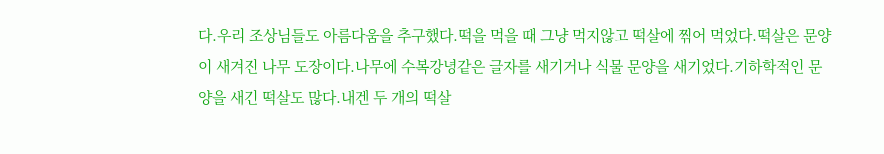다.우리 조상님들도 아름다움을 추구했다.떡을 먹을 때 그냥 먹지않고 떡살에 찎어 먹었다.떡살은 문양이 새겨진 나무 도장이다.나무에 수복강녕같은 글자를 새기거나 식물 문양을 새기었다.기하학적인 문양을 새긴 떡살도 많다.내겐 두 개의 떡살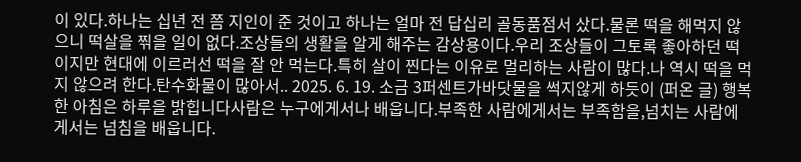이 있다.하나는 십년 전 쯤 지인이 준 것이고 하나는 얼마 전 답십리 골동품점서 샀다.물론 떡을 해먹지 않으니 떡살을 찎을 일이 없다.조상들의 생활을 알게 해주는 감상용이다.우리 조상들이 그토록 좋아하던 떡이지만 현대에 이르러선 떡을 잘 안 먹는다.특히 살이 찐다는 이유로 멀리하는 사람이 많다.나 역시 떡을 먹지 않으려 한다.탄수화물이 많아서.. 2025. 6. 19. 소금 3퍼센트가바닷물을 썩지않게 하듯이 (퍼온 글) 행복한 아침은 하루을 밝힙니다사람은 누구에게서나 배웁니다.부족한 사람에게서는 부족함을,넘치는 사람에게서는 넘침을 배웁니다.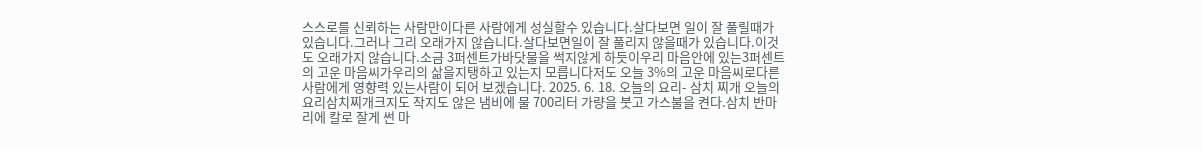스스로를 신뢰하는 사람만이다른 사람에게 성실할수 있습니다.살다보면 일이 잘 풀릴때가 있습니다.그러나 그리 오래가지 않습니다.살다보면일이 잘 풀리지 않을때가 있습니다.이것도 오래가지 않습니다.소금 3퍼센트가바닷물을 썩지않게 하듯이우리 마음안에 있는3퍼센트의 고운 마음씨가우리의 삶을지탱하고 있는지 모릅니다저도 오늘 3%의 고운 마음씨로다른사람에게 영향력 있는사람이 되어 보겠습니다. 2025. 6. 18. 오늘의 요리- 삼치 찌개 오늘의 요리삼치찌개크지도 작지도 않은 냄비에 물 700리터 가량을 붓고 가스불을 켠다.삼치 반마리에 칼로 잘게 썬 마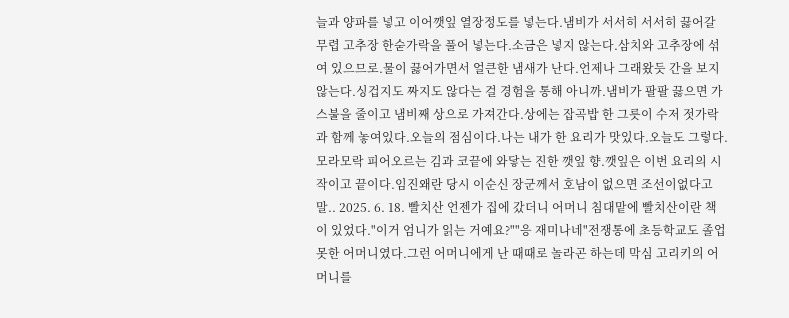늘과 양파를 넣고 이어깻잎 열장정도를 넣는다.냄비가 서서히 서서히 끓어갈 무렵 고추장 한숟가락을 풀어 넣는다.소금은 넣지 않는다.삼치와 고추장에 섞여 있으므로.물이 끓어가면서 얼큰한 냄새가 난다.언제나 그래왔듯 간을 보지 않는다.싱겁지도 짜지도 않다는 걸 경험을 통해 아니까.냄비가 팔팔 끓으면 가스불을 줄이고 냄비째 상으로 가져간다.상에는 잡곡밥 한 그릇이 수저 젓가락과 함께 놓여있다.오늘의 점심이다.나는 내가 한 요리가 맛있다.오늘도 그렇다.모라모락 피어오르는 김과 코끝에 와닿는 진한 깻잎 향.깻잎은 이번 요리의 시작이고 끝이다.임진왜란 당시 이순신 장군께서 호남이 없으면 조선이없다고 말.. 2025. 6. 18. 빨치산 언젠가 집에 갔더니 어머니 침대맡에 빨치산이란 책이 있었다."이거 엄니가 읽는 거예요?""응 재미나네"전쟁통에 초등학교도 졸업못한 어머니였다.그런 어머니에게 난 때때로 놀라곤 하는데 막심 고리키의 어머니를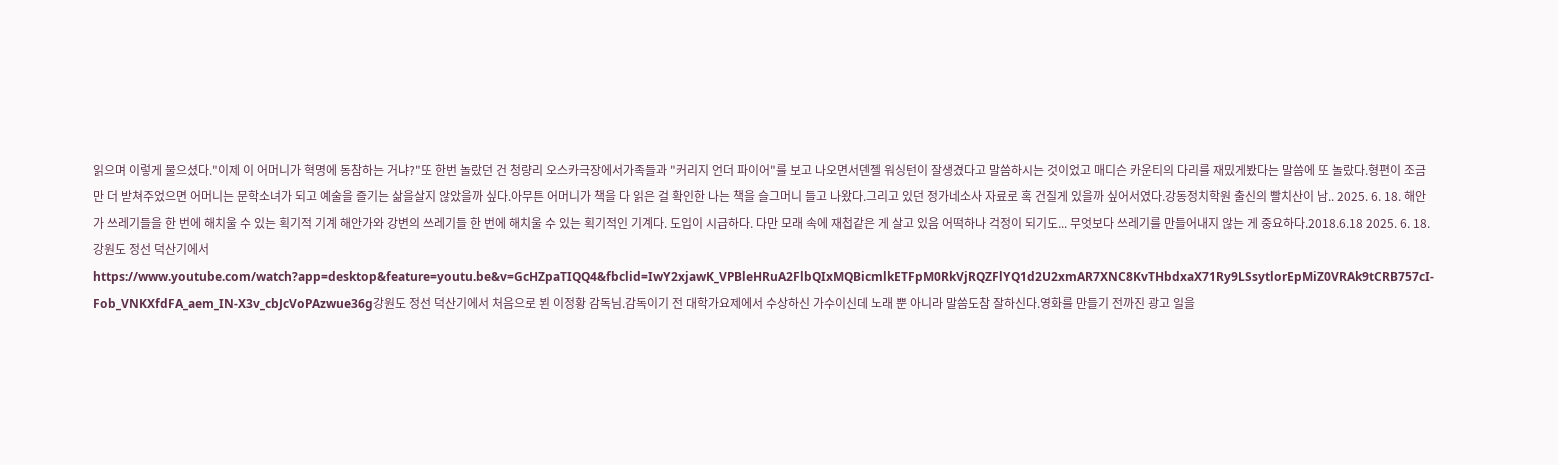읽으며 이렇게 물으셨다."이제 이 어머니가 혁명에 동참하는 거냐?"또 한번 놀랐던 건 청량리 오스카극장에서가족들과 "커리지 언더 파이어"를 보고 나오면서덴젤 워싱턴이 잘생겼다고 말씀하시는 것이었고 매디슨 카운티의 다리를 재밌게봤다는 말씀에 또 놀랐다.형편이 조금만 더 받쳐주었으면 어머니는 문학소녀가 되고 예술을 즐기는 삶을살지 않았을까 싶다.아무튼 어머니가 책을 다 읽은 걸 확인한 나는 책을 슬그머니 들고 나왔다.그리고 있던 정가네소사 자료로 혹 건질게 있을까 싶어서였다.강동정치학원 출신의 빨치산이 남.. 2025. 6. 18. 해안가 쓰레기들을 한 번에 해치울 수 있는 획기적 기계 해안가와 강변의 쓰레기들 한 번에 해치울 수 있는 획기적인 기계다. 도입이 시급하다. 다만 모래 속에 재첩같은 게 살고 있음 어떡하나 걱정이 되기도... 무엇보다 쓰레기를 만들어내지 않는 게 중요하다.2018.6.18 2025. 6. 18. 강원도 정선 덕산기에서 https://www.youtube.com/watch?app=desktop&feature=youtu.be&v=GcHZpaTIQQ4&fbclid=IwY2xjawK_VPBleHRuA2FlbQIxMQBicmlkETFpM0RkVjRQZFlYQ1d2U2xmAR7XNC8KvTHbdxaX71Ry9LSsytlorEpMiZ0VRAk9tCRB757cI-Fob_VNKXfdFA_aem_IN-X3v_cbJcVoPAzwue36g강원도 정선 덕산기에서 처음으로 뵌 이정황 감독님.감독이기 전 대학가요제에서 수상하신 가수이신데 노래 뿐 아니라 말씀도참 잘하신다.영화를 만들기 전까진 광고 일을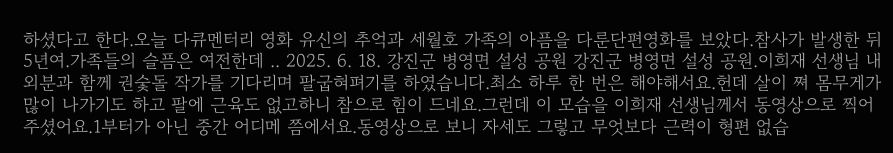하셨다고 한다.오늘 다큐멘터리 영화 유신의 추억과 세월호 가족의 아픔을 다룬단편영화를 보았다.참사가 발생한 뒤 5년여.가족들의 슬픔은 여전한데 .. 2025. 6. 18. 강진군 병영면 설성 공원 강진군 병영면 설성 공원.이희재 선생님 내외분과 함께 권숯돌 작가를 기다리며 팔굽혀펴기를 하였습니다.최소 하루 한 번은 해야해서요.헌데 살이 쪄 몸무게가 많이 나가기도 하고 팔에 근육도 없고하니 참으로 힘이 드네요.그런데 이 모습을 이희재 선생님께서 동영상으로 찍어 주셨어요.1부터가 아닌 중간 어디메 쯤에서요.동영상으로 보니 자세도 그렇고 무엇보다 근력이 형편 없습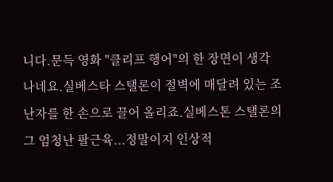니다.문득 영화 "클리프 행어"의 한 장면이 생각나네요.실베스타 스탤론이 절벽에 매달려 있는 조난자를 한 손으로 끌어 올리죠.실베스톤 스탤론의 그 엄청난 팔근육...정말이지 인상적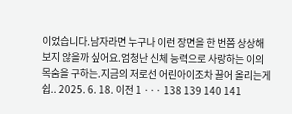이었습니다.남자라면 누구나 이런 장면을 한 번쯤 상상해보지 않을까 싶어요.엄청난 신체 능력으로 사랑하는 이의 목숨을 구하는.지금의 저로선 어린아이조차 끌어 올리는게 쉽.. 2025. 6. 18. 이전 1 ··· 138 139 140 141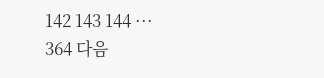142 143 144 ··· 364 다음